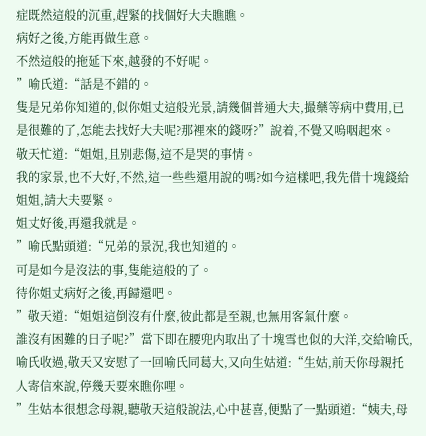症既然這般的沉重,趕緊的找個好大夫瞧瞧。
病好之後,方能再做生意。
不然這般的拖延下來,越發的不好呢。
”喻氏道:“話是不錯的。
隻是兄弟你知道的,似你姐丈這般光景,請幾個普通大夫,撮藥等病中費用,已是很難的了,怎能去找好大夫呢?那裡來的錢呀?”說着,不覺又嗚咽起來。
敬天忙道:“姐姐,且别悲傷,這不是哭的事情。
我的家景,也不大好,不然,這一些些還用說的嗎?如今這樣吧,我先借十塊錢給姐姐,請大夫要緊。
姐丈好後,再還我就是。
”喻氏點頭道:“兄弟的景況,我也知道的。
可是如今是沒法的事,隻能這般的了。
待你姐丈病好之後,再歸還吧。
”敬天道:“姐姐這倒沒有什麼,彼此都是至親,也無用客氣什麼。
誰沒有困難的日子呢?”當下即在腰兜内取出了十塊雪也似的大洋,交給喻氏,喻氏收過,敬天又安慰了一回喻氏同葛大,又向生姑道:“生姑,前天你母親托人寄信來說,停幾天要來瞧你哩。
”生姑本很想念母親,聽敬天這般說法,心中甚喜,便點了一點頭道:“姨夫,母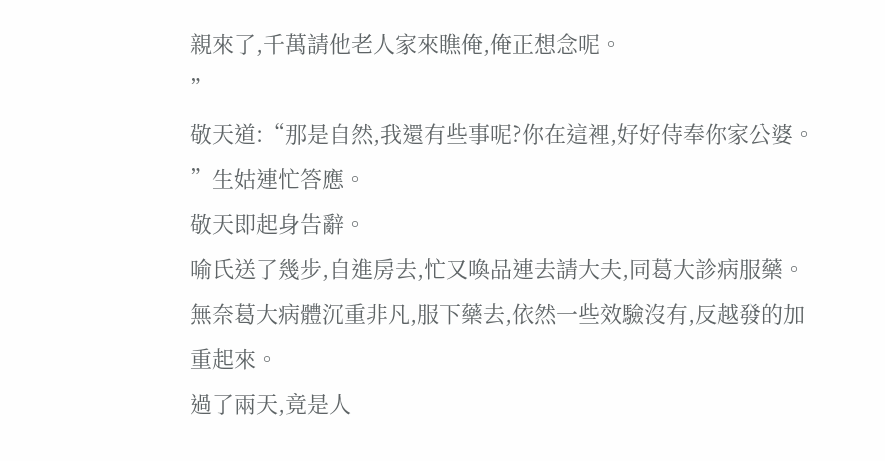親來了,千萬請他老人家來瞧俺,俺正想念呢。
”
敬天道:“那是自然,我還有些事呢?你在這裡,好好侍奉你家公婆。
”生姑連忙答應。
敬天即起身告辭。
喻氏送了幾步,自進房去,忙又喚品連去請大夫,同葛大診病服藥。
無奈葛大病體沉重非凡,服下藥去,依然一些效驗沒有,反越發的加重起來。
過了兩天,竟是人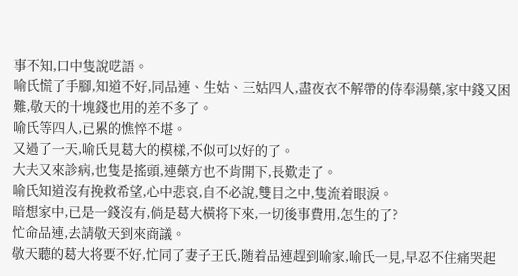事不知,口中隻說呓語。
喻氏慌了手腳,知道不好,同品連、生姑、三姑四人,盡夜衣不解帶的侍奉湯藥,家中錢又困難,敬天的十塊錢也用的差不多了。
喻氏等四人,已累的憔悴不堪。
又過了一天,喻氏見葛大的模樣,不似可以好的了。
大夫又來診病,也隻是搖頭,連藥方也不肯開下,長歎走了。
喻氏知道沒有挽救希望,心中悲哀,自不必說,雙目之中,隻流着眼淚。
暗想家中,已是一錢沒有,倘是葛大橫将下來,一切後事費用,怎生的了?
忙命品連,去請敬天到來商議。
敬天聽的葛大将要不好,忙同了妻子王氏,随着品連趕到喻家,喻氏一見,早忍不住痛哭起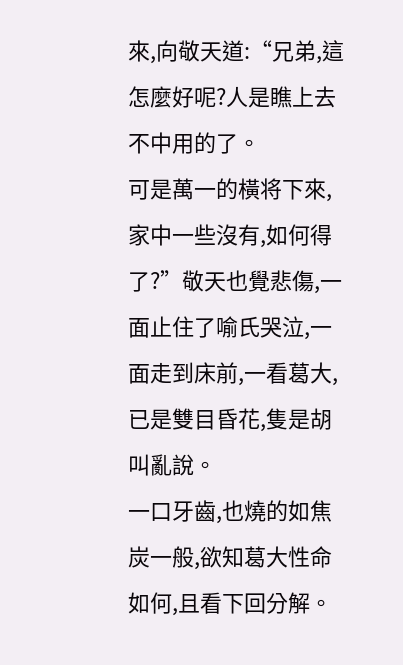來,向敬天道:“兄弟,這怎麼好呢?人是瞧上去不中用的了。
可是萬一的橫将下來,家中一些沒有,如何得了?”敬天也覺悲傷,一面止住了喻氏哭泣,一面走到床前,一看葛大,已是雙目昏花,隻是胡叫亂說。
一口牙齒,也燒的如焦炭一般,欲知葛大性命如何,且看下回分解。